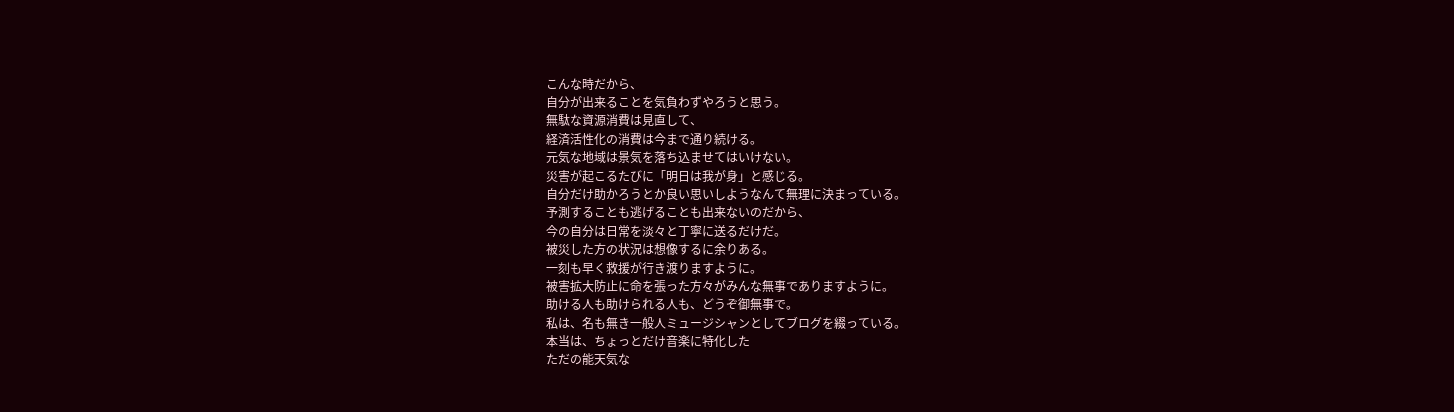こんな時だから、
自分が出来ることを気負わずやろうと思う。
無駄な資源消費は見直して、
経済活性化の消費は今まで通り続ける。
元気な地域は景気を落ち込ませてはいけない。
災害が起こるたびに「明日は我が身」と感じる。
自分だけ助かろうとか良い思いしようなんて無理に決まっている。
予測することも逃げることも出来ないのだから、
今の自分は日常を淡々と丁寧に送るだけだ。
被災した方の状況は想像するに余りある。
一刻も早く救援が行き渡りますように。
被害拡大防止に命を張った方々がみんな無事でありますように。
助ける人も助けられる人も、どうぞ御無事で。
私は、名も無き一般人ミュージシャンとしてブログを綴っている。
本当は、ちょっとだけ音楽に特化した
ただの能天気な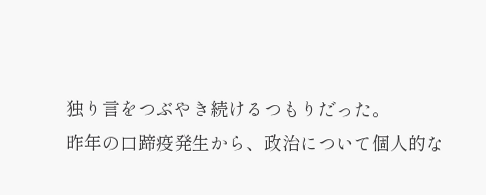独り言をつぶやき続けるつもりだった。
昨年の口蹄疫発生から、政治について個人的な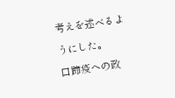考えを述べるようにした。
口蹄疫への政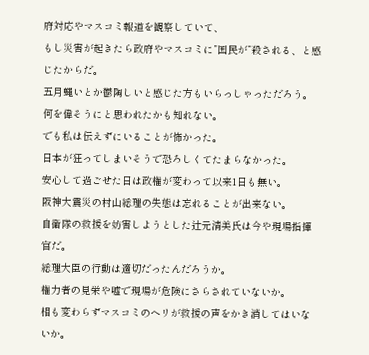府対応やマスコミ報道を観察していて、
もし災害が起きたら政府やマスコミに”国民が”殺される、と感じたからだ。
五月蠅いとか鬱陶しいと感じた方もいらっしゃっただろう。
何を偉そうにと思われたかも知れない。
でも私は伝えずにいることが怖かった。
日本が狂ってしまいそうで恐ろしくてたまらなかった。
安心して過ごせた日は政権が変わって以来1日も無い。
阪神大震災の村山総理の失態は忘れることが出来ない。
自衛隊の救援を妨害しようとした辻元清美氏は今や現場指揮官だ。
総理大臣の行動は適切だったんだろうか。
権力者の見栄や嘘で現場が危険にさらされていないか。
相も変わらずマスコミのヘリが救援の声をかき消してはいないか。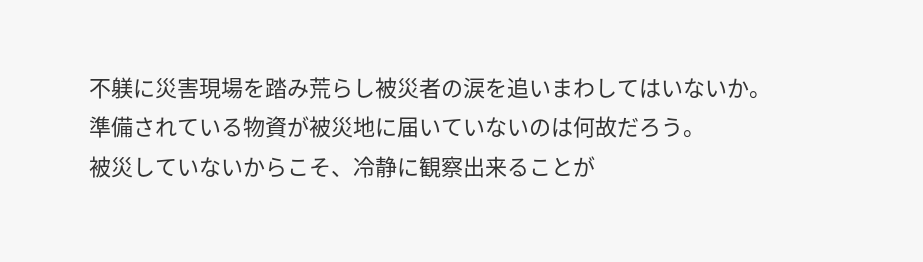不躾に災害現場を踏み荒らし被災者の涙を追いまわしてはいないか。
準備されている物資が被災地に届いていないのは何故だろう。
被災していないからこそ、冷静に観察出来ることが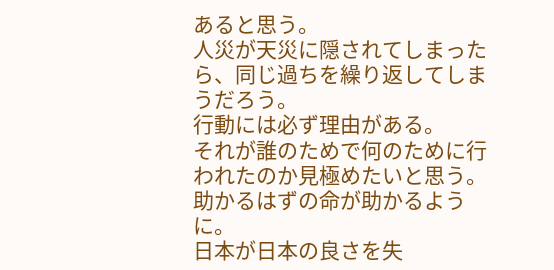あると思う。
人災が天災に隠されてしまったら、同じ過ちを繰り返してしまうだろう。
行動には必ず理由がある。
それが誰のためで何のために行われたのか見極めたいと思う。
助かるはずの命が助かるように。
日本が日本の良さを失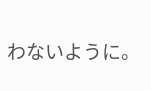わないように。